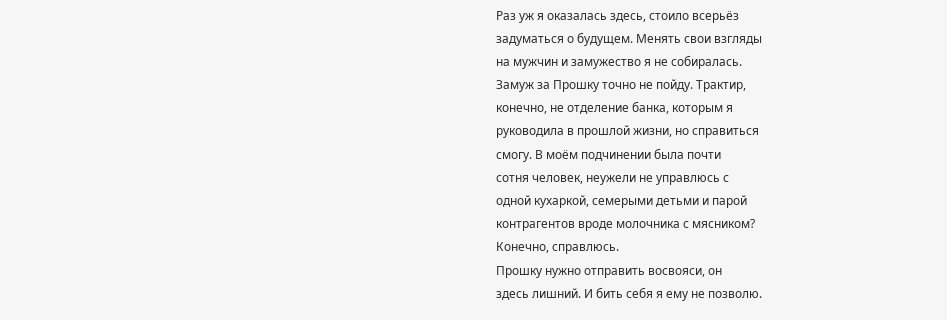Раз уж я оказалась здесь, стоило всерьёз
задуматься о будущем. Менять свои взгляды
на мужчин и замужество я не собиралась.
Замуж за Прошку точно не пойду. Трактир,
конечно, не отделение банка, которым я
руководила в прошлой жизни, но справиться
смогу. В моём подчинении была почти
сотня человек, неужели не управлюсь с
одной кухаркой, семерыми детьми и парой
контрагентов вроде молочника с мясником?
Конечно, справлюсь.
Прошку нужно отправить восвояси, он
здесь лишний. И бить себя я ему не позволю.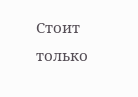Стоит только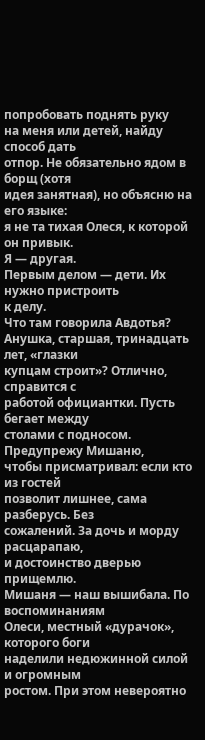попробовать поднять руку
на меня или детей, найду способ дать
отпор. Не обязательно ядом в борщ (хотя
идея занятная), но объясню на его языке:
я не та тихая Олеся, к которой он привык.
Я — другая.
Первым делом — дети. Их нужно пристроить
к делу.
Что там говорила Авдотья?
Анушка, старшая, тринадцать лет, «глазки
купцам строит»? Отлично, справится с
работой официантки. Пусть бегает между
столами с подносом. Предупрежу Мишаню,
чтобы присматривал: если кто из гостей
позволит лишнее, сама разберусь. Без
сожалений. За дочь и морду расцарапаю,
и достоинство дверью прищемлю.
Мишаня — наш вышибала. По воспоминаниям
Олеси, местный «дурачок», которого боги
наделили недюжинной силой и огромным
ростом. При этом невероятно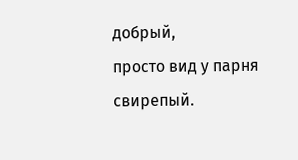добрый,
просто вид у парня свирепый.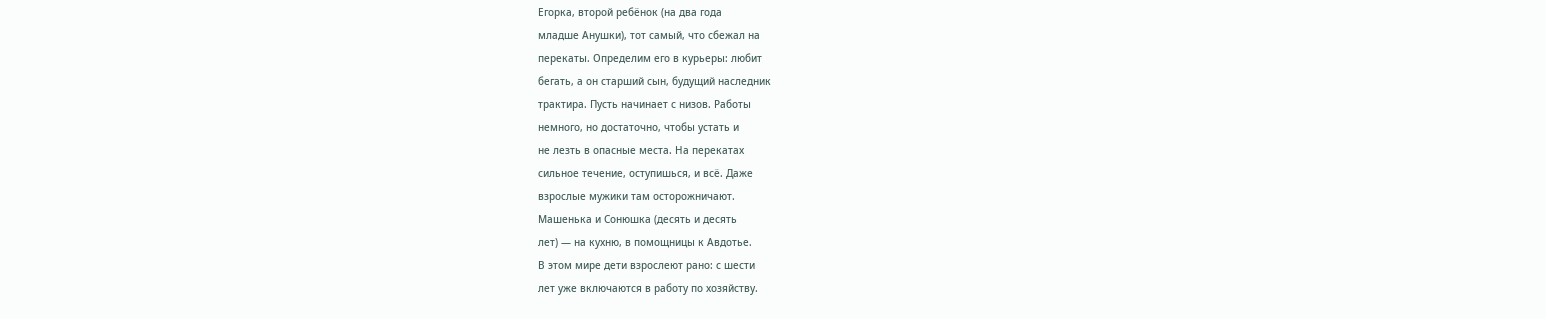Егорка, второй ребёнок (на два года
младше Анушки), тот самый, что сбежал на
перекаты. Определим его в курьеры: любит
бегать, а он старший сын, будущий наследник
трактира. Пусть начинает с низов. Работы
немного, но достаточно, чтобы устать и
не лезть в опасные места. На перекатах
сильное течение, оступишься, и всё. Даже
взрослые мужики там осторожничают.
Машенька и Сонюшка (десять и десять
лет) — на кухню, в помощницы к Авдотье.
В этом мире дети взрослеют рано: с шести
лет уже включаются в работу по хозяйству.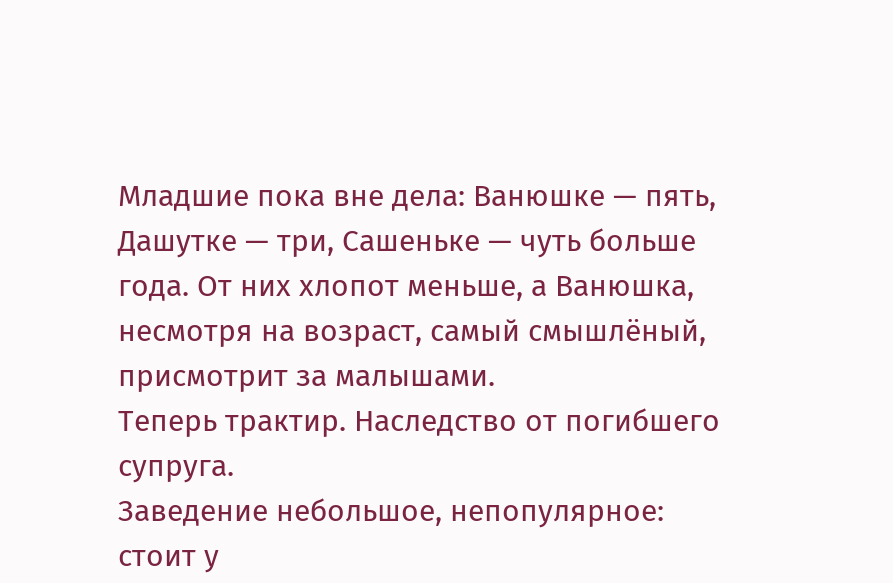Младшие пока вне дела: Ванюшке — пять,
Дашутке — три, Сашеньке — чуть больше
года. От них хлопот меньше, а Ванюшка,
несмотря на возраст, самый смышлёный,
присмотрит за малышами.
Теперь трактир. Наследство от погибшего
супруга.
Заведение небольшое, непопулярное:
стоит у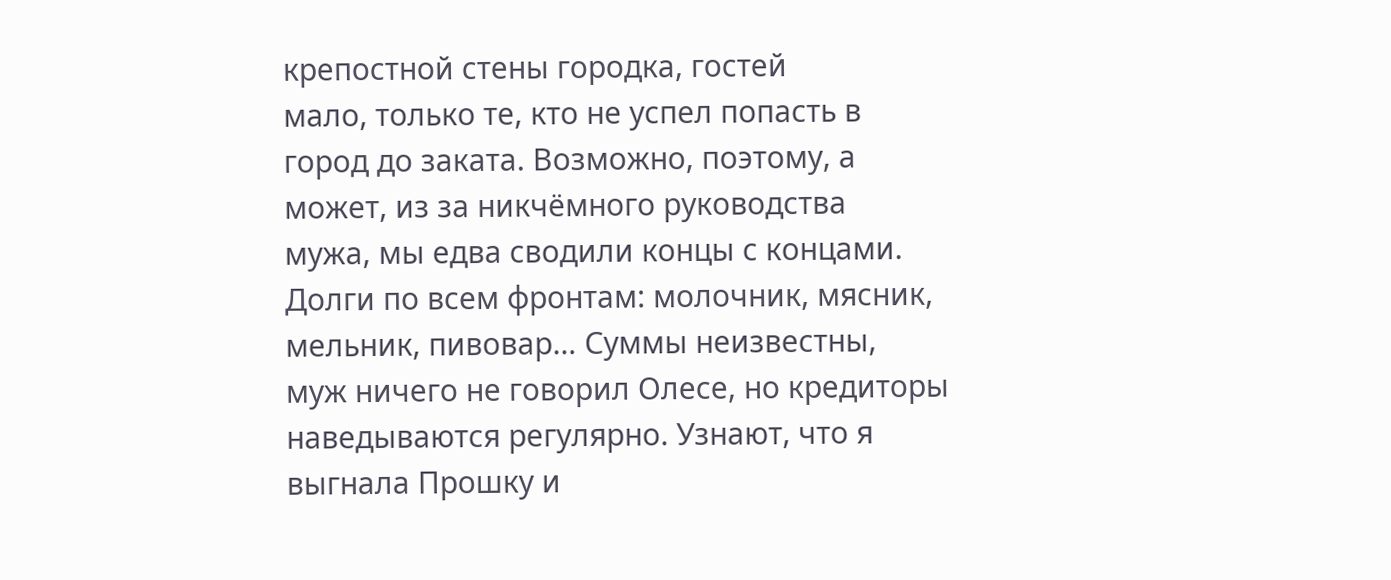крепостной стены городка, гостей
мало, только те, кто не успел попасть в
город до заката. Возможно, поэтому, а
может, из за никчёмного руководства
мужа, мы едва сводили концы с концами.
Долги по всем фронтам: молочник, мясник,
мельник, пивовар… Суммы неизвестны,
муж ничего не говорил Олесе, но кредиторы
наведываются регулярно. Узнают, что я
выгнала Прошку и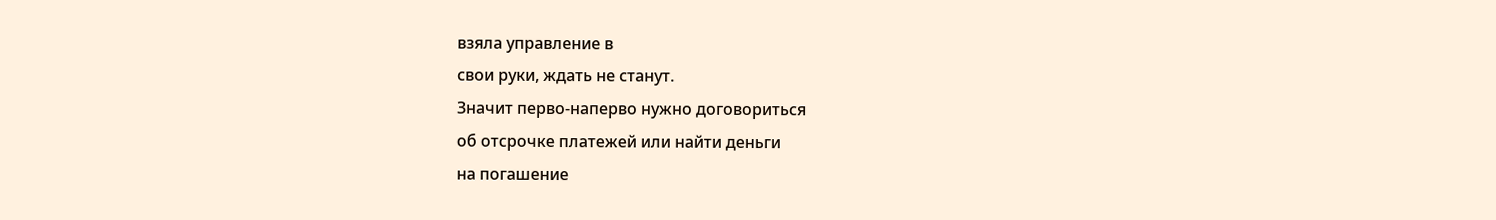взяла управление в
свои руки, ждать не станут.
Значит перво-наперво нужно договориться
об отсрочке платежей или найти деньги
на погашение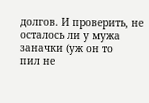долгов. И проверить, не
осталось ли у мужа заначки (уж он то
пил не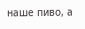наше пиво, а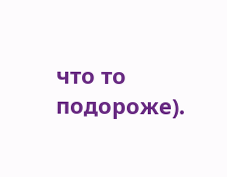что то подороже).